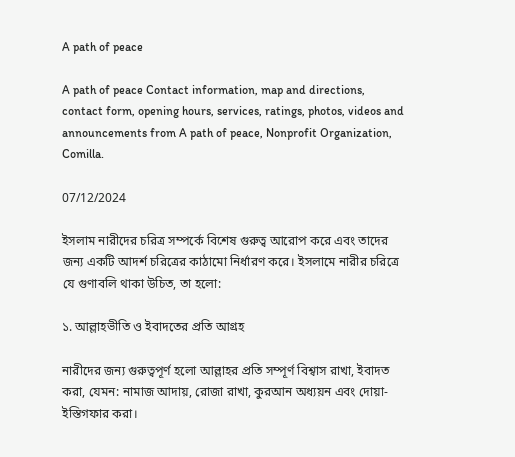A path of peace

A path of peace Contact information, map and directions, contact form, opening hours, services, ratings, photos, videos and announcements from A path of peace, Nonprofit Organization, Comilla.

07/12/2024

ইসলাম নারীদের চরিত্র সম্পর্কে বিশেষ গুরুত্ব আরোপ করে এবং তাদের জন্য একটি আদর্শ চরিত্রের কাঠামো নির্ধারণ করে। ইসলামে নারীর চরিত্রে যে গুণাবলি থাকা উচিত, তা হলো:

১. আল্লাহভীতি ও ইবাদতের প্রতি আগ্রহ

নারীদের জন্য গুরুত্বপূর্ণ হলো আল্লাহর প্রতি সম্পূর্ণ বিশ্বাস রাখা, ইবাদত করা, যেমন: নামাজ আদায়, রোজা রাখা, কুরআন অধ্যয়ন এবং দোয়া-ইস্তিগফার করা।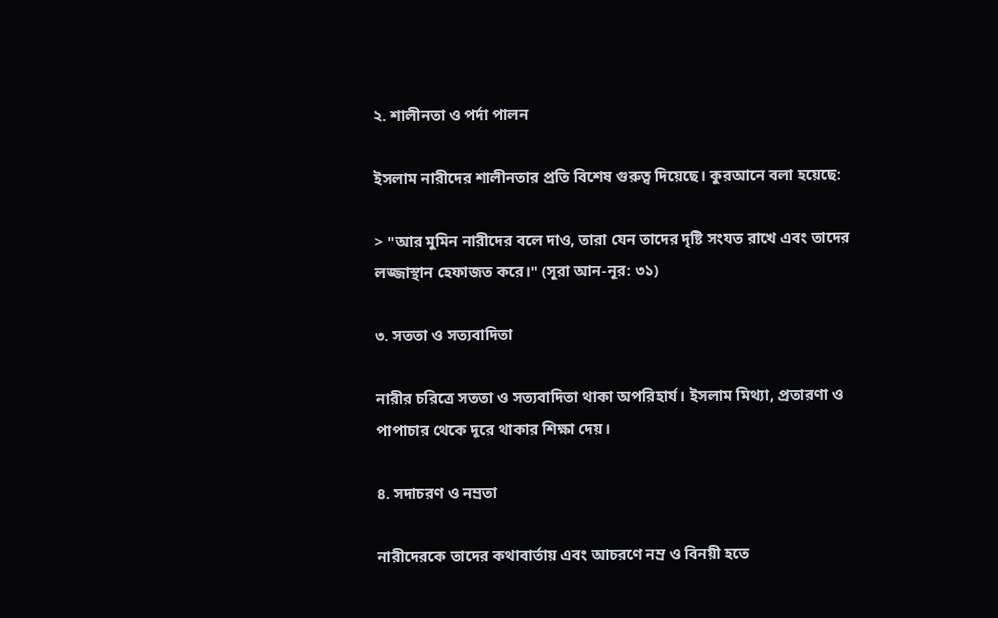২. শালীনতা ও পর্দা পালন

ইসলাম নারীদের শালীনতার প্রতি বিশেষ গুরুত্ব দিয়েছে। কুরআনে বলা হয়েছে:

> "আর মুমিন নারীদের বলে দাও, তারা যেন তাদের দৃষ্টি সংযত রাখে এবং তাদের লজ্জাস্থান হেফাজত করে।" (সূরা আন-নূর: ৩১)

৩. সততা ও সত্যবাদিতা

নারীর চরিত্রে সততা ও সত্যবাদিতা থাকা অপরিহার্য। ইসলাম মিথ্যা, প্রতারণা ও পাপাচার থেকে দূরে থাকার শিক্ষা দেয়।

৪. সদাচরণ ও নম্রতা

নারীদেরকে তাদের কথাবার্তায় এবং আচরণে নম্র ও বিনয়ী হতে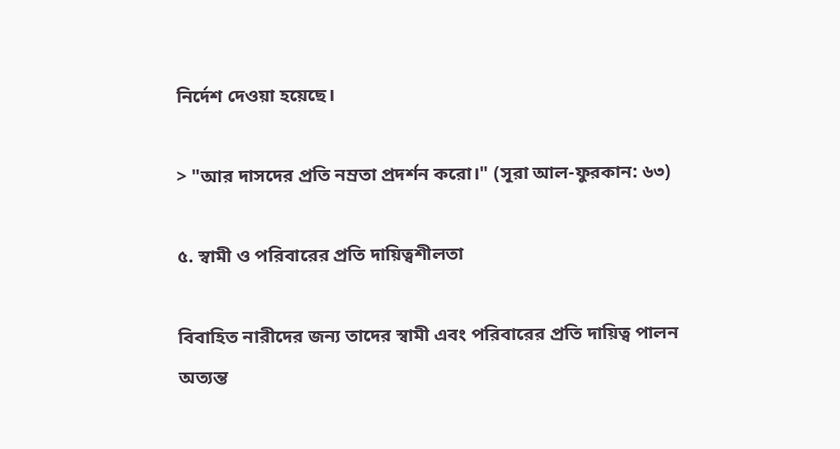নির্দেশ দেওয়া হয়েছে।

> "আর দাসদের প্রতি নম্রতা প্রদর্শন করো।" (সূরা আল-ফুরকান: ৬৩)

৫. স্বামী ও পরিবারের প্রতি দায়িত্বশীলতা

বিবাহিত নারীদের জন্য তাদের স্বামী এবং পরিবারের প্রতি দায়িত্ব পালন অত্যন্ত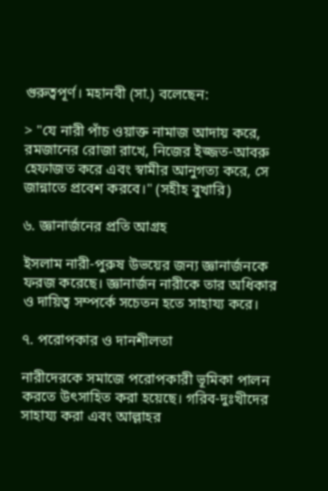গুরুত্বপূর্ণ। মহানবী (সা.) বলেছেন:

> "যে নারী পাঁচ ওয়াক্ত নামাজ আদায় করে, রমজানের রোজা রাখে, নিজের ইজ্জত-আবরু হেফাজত করে এবং স্বামীর আনুগত্য করে, সে জান্নাতে প্রবেশ করবে।" (সহীহ বুখারি)

৬. জ্ঞানার্জনের প্রতি আগ্রহ

ইসলাম নারী-পুরুষ উভয়ের জন্য জ্ঞানার্জনকে ফরজ করেছে। জ্ঞানার্জন নারীকে তার অধিকার ও দায়িত্ব সম্পর্কে সচেতন হতে সাহায্য করে।

৭. পরোপকার ও দানশীলতা

নারীদেরকে সমাজে পরোপকারী ভূমিকা পালন করতে উৎসাহিত করা হয়েছে। গরিব-দুঃখীদের সাহায্য করা এবং আল্লাহর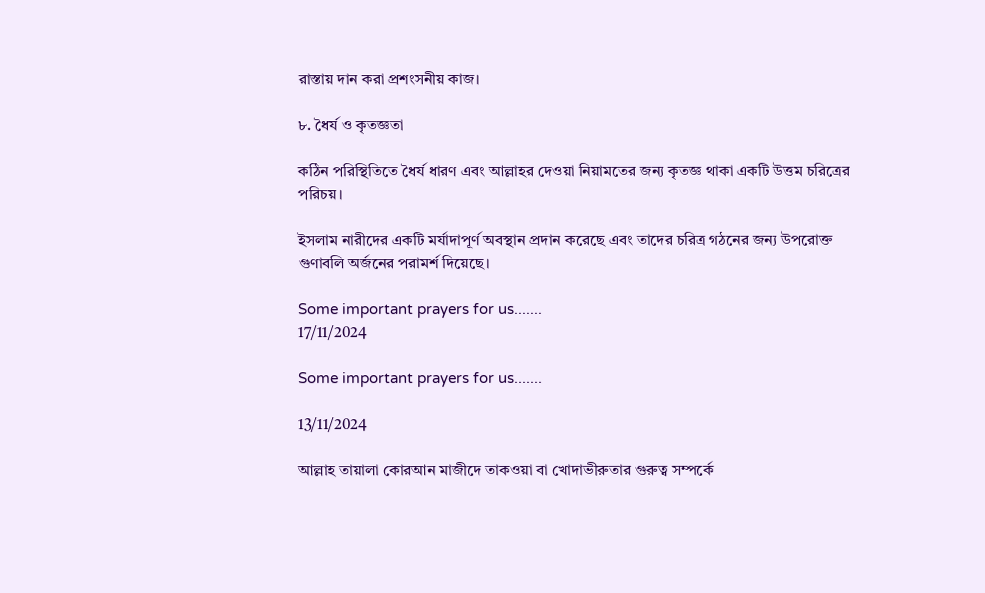রাস্তায় দান করা প্রশংসনীয় কাজ।

৮. ধৈর্য ও কৃতজ্ঞতা

কঠিন পরিস্থিতিতে ধৈর্য ধারণ এবং আল্লাহর দেওয়া নিয়ামতের জন্য কৃতজ্ঞ থাকা একটি উত্তম চরিত্রের পরিচয়।

ইসলাম নারীদের একটি মর্যাদাপূর্ণ অবস্থান প্রদান করেছে এবং তাদের চরিত্র গঠনের জন্য উপরোক্ত গুণাবলি অর্জনের পরামর্শ দিয়েছে।

Some important prayers for us.......
17/11/2024

Some important prayers for us.......

13/11/2024

আল্লাহ তায়ালা কোরআন মাজীদে তাকওয়া বা খোদাভীরুতার গুরুত্ব সম্পর্কে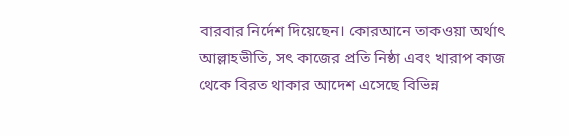বারবার নির্দেশ দিয়েছেন। কোরআনে তাকওয়া অর্থাৎ আল্লাহভীতি, সৎ কাজের প্রতি নিষ্ঠা এবং খারাপ কাজ থেকে বিরত থাকার আদেশ এসেছে বিভিন্ন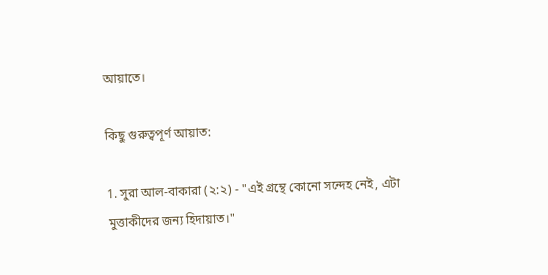আয়াতে।

কিছু গুরুত্বপূর্ণ আয়াত:

1. সুরা আল-বাকারা (২:২) - "এই গ্রন্থে কোনো সন্দেহ নেই, এটা মুত্তাকীদের জন্য হিদায়াত।"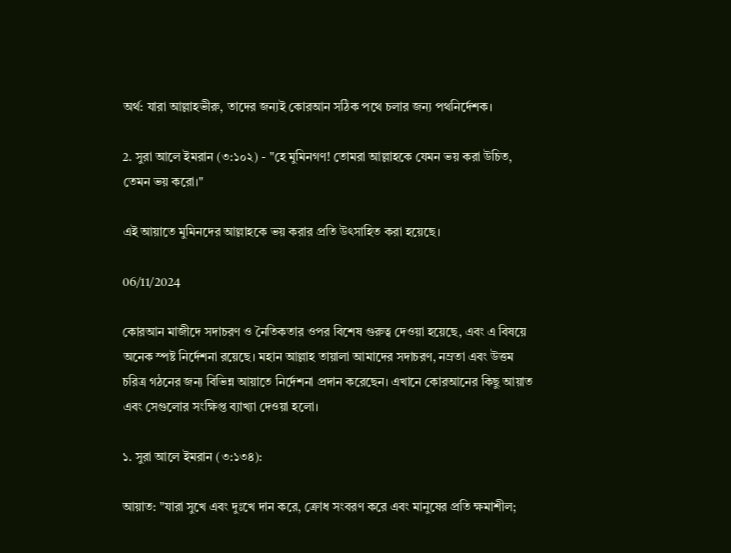অর্থ: যারা আল্লাহভীরু, তাদের জন্যই কোরআন সঠিক পথে চলার জন্য পথনির্দেশক।

2. সুরা আলে ইমরান (৩:১০২) - "হে মুমিনগণ! তোমরা আল্লাহকে যেমন ভয় করা উচিত, তেমন ভয় করো।"

এই আয়াতে মুমিনদের আল্লাহকে ভয় করার প্রতি উৎসাহিত করা হয়েছে।

06/11/2024

কোরআন মাজীদে সদাচরণ ও নৈতিকতার ওপর বিশেষ গুরুত্ব দেওয়া হয়েছে, এবং এ বিষয়ে অনেক স্পষ্ট নির্দেশনা রয়েছে। মহান আল্লাহ তায়ালা আমাদের সদাচরণ, নম্রতা এবং উত্তম চরিত্র গঠনের জন্য বিভিন্ন আয়াতে নির্দেশনা প্রদান করেছেন। এখানে কোরআনের কিছু আয়াত এবং সেগুলোর সংক্ষিপ্ত ব্যাখ্যা দেওয়া হলো।

১. সুরা আলে ইমরান (৩:১৩৪):

আয়াত: "যারা সুখে এবং দুঃখে দান করে, ক্রোধ সংবরণ করে এবং মানুষের প্রতি ক্ষমাশীল;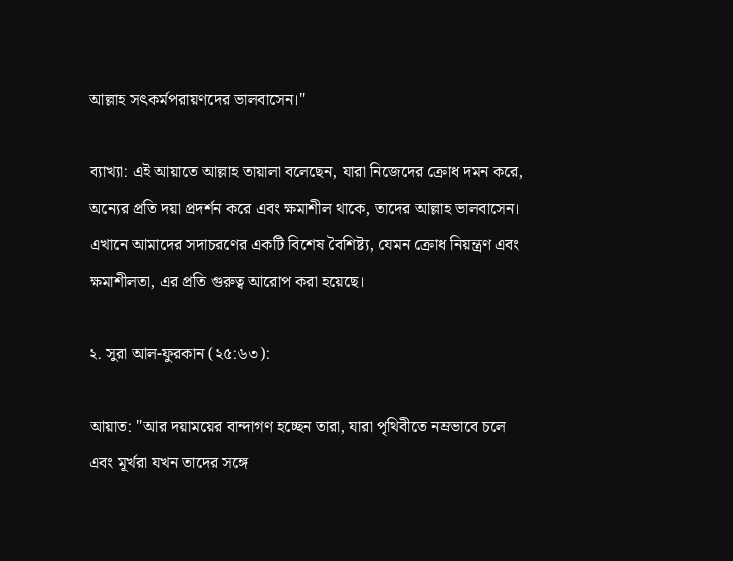আল্লাহ সৎকর্মপরায়ণদের ভালবাসেন।"

ব্যাখ্যা: এই আয়াতে আল্লাহ তায়ালা বলেছেন, যারা নিজেদের ক্রোধ দমন করে, অন্যের প্রতি দয়া প্রদর্শন করে এবং ক্ষমাশীল থাকে, তাদের আল্লাহ ভালবাসেন। এখানে আমাদের সদাচরণের একটি বিশেষ বৈশিষ্ট্য, যেমন ক্রোধ নিয়ন্ত্রণ এবং ক্ষমাশীলতা, এর প্রতি গুরুত্ব আরোপ করা হয়েছে।

২. সুরা আল-ফুরকান (২৫:৬৩):

আয়াত: "আর দয়াময়ের বান্দাগণ হচ্ছেন তারা, যারা পৃথিবীতে নম্রভাবে চলে এবং মূর্খরা যখন তাদের সঙ্গে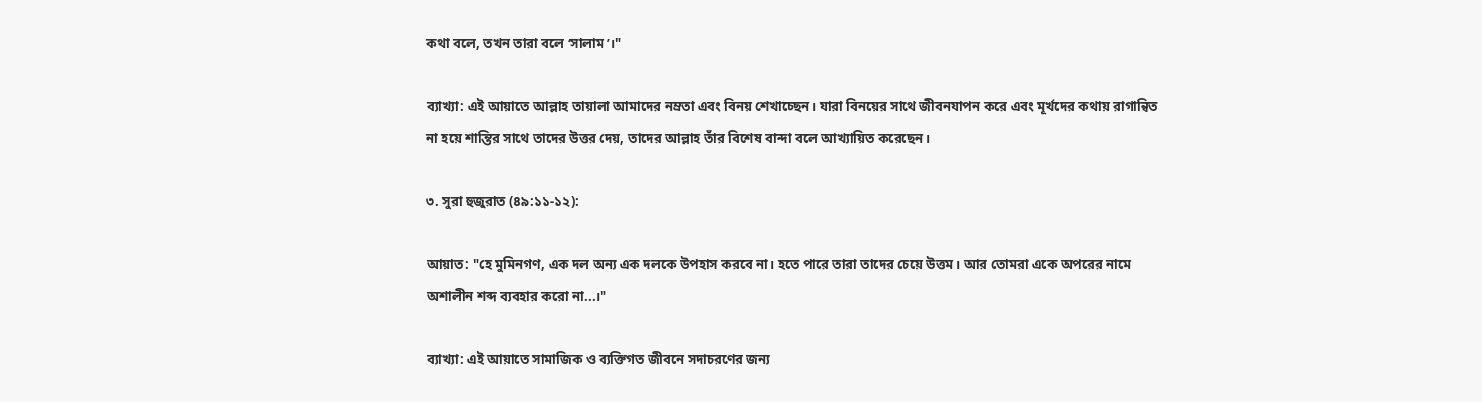কথা বলে, তখন তারা বলে ‘সালাম’।"

ব্যাখ্যা: এই আয়াতে আল্লাহ তায়ালা আমাদের নম্রতা এবং বিনয় শেখাচ্ছেন। যারা বিনয়ের সাথে জীবনযাপন করে এবং মূর্খদের কথায় রাগান্বিত না হয়ে শান্তির সাথে তাদের উত্তর দেয়, তাদের আল্লাহ তাঁর বিশেষ বান্দা বলে আখ্যায়িত করেছেন।

৩. সুরা হুজুরাত (৪৯:১১-১২):

আয়াত: "হে মুমিনগণ, এক দল অন্য এক দলকে উপহাস করবে না। হতে পারে তারা তাদের চেয়ে উত্তম। আর তোমরা একে অপরের নামে অশালীন শব্দ ব্যবহার করো না...।"

ব্যাখ্যা: এই আয়াতে সামাজিক ও ব্যক্তিগত জীবনে সদাচরণের জন্য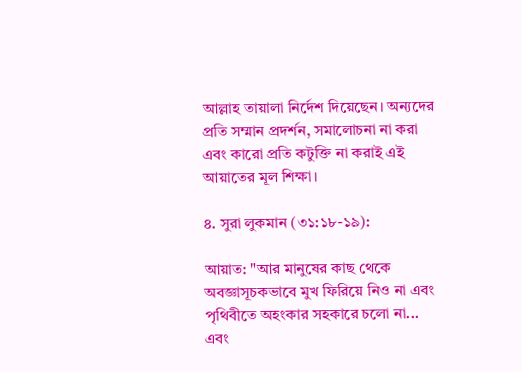আল্লাহ তায়ালা নির্দেশ দিয়েছেন। অন্যদের প্রতি সম্মান প্রদর্শন, সমালোচনা না করা এবং কারো প্রতি কটুক্তি না করাই এই আয়াতের মূল শিক্ষা।

৪. সুরা লুকমান (৩১:১৮-১৯):

আয়াত: "আর মানুষের কাছ থেকে অবজ্ঞাসূচকভাবে মুখ ফিরিয়ে নিও না এবং পৃথিবীতে অহংকার সহকারে চলো না... এবং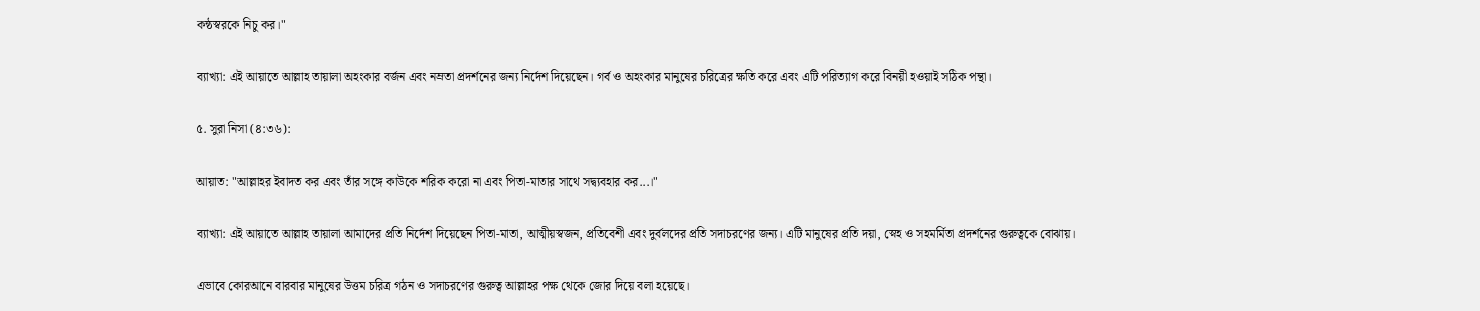কন্ঠস্বরকে নিচু কর।"

ব্যাখ্যা: এই আয়াতে আল্লাহ তায়ালা অহংকার বর্জন এবং নম্রতা প্রদর্শনের জন্য নির্দেশ দিয়েছেন। গর্ব ও অহংকার মানুষের চরিত্রের ক্ষতি করে এবং এটি পরিত্যাগ করে বিনয়ী হওয়াই সঠিক পন্থা।

৫. সুরা নিসা (৪:৩৬):

আয়াত: "আল্লাহর ইবাদত কর এবং তাঁর সঙ্গে কাউকে শরিক করো না এবং পিতা-মাতার সাথে সদ্ব্যবহার কর...।"

ব্যাখ্যা: এই আয়াতে আল্লাহ তায়ালা আমাদের প্রতি নির্দেশ দিয়েছেন পিতা-মাতা, আত্মীয়স্বজন, প্রতিবেশী এবং দুর্বলদের প্রতি সদাচরণের জন্য। এটি মানুষের প্রতি দয়া, স্নেহ ও সহমর্মিতা প্রদর্শনের গুরুত্বকে বোঝায়।

এভাবে কোরআনে বারবার মানুষের উত্তম চরিত্র গঠন ও সদাচরণের গুরুত্ব আল্লাহর পক্ষ থেকে জোর দিয়ে বলা হয়েছে।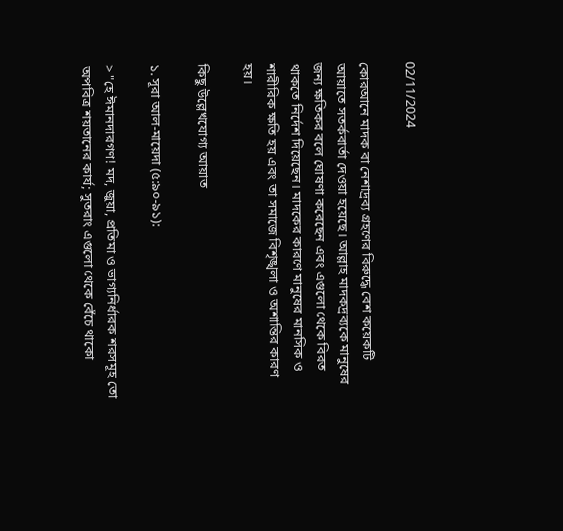02/11/2024

কোরআনে মাদক বা নেশাদ্রব্য গ্রহণের বিরুদ্ধে বেশ কয়েকটি আয়াতে সতর্কবার্তা দেওয়া হয়েছে। আল্লাহ মাদকদ্রব্যকে মানুষের জন্য ক্ষতিকর বলে ঘোষণা করেছেন এবং এগুলো থেকে বিরত থাকতে নির্দেশ দিয়েছেন। মাদকের কারণে মানুষের মানসিক ও শারীরিক ক্ষতি হয় এবং তা সমাজে বিশৃঙ্খলা ও অশান্তির কারণ হয়।

কিছু উল্লেখযোগ্য আয়াত

১. সূরা আল-মায়েদা (৫:৯০-৯১):

> "হে ঈমানদারগণ! মদ, জুয়া, প্রতিমা ও ভাগ্যনির্ধারক শরসমূহ তো অপবিত্র শয়তানের কার্য; সুতরাং এগুলো থেকে বেঁচে থাকো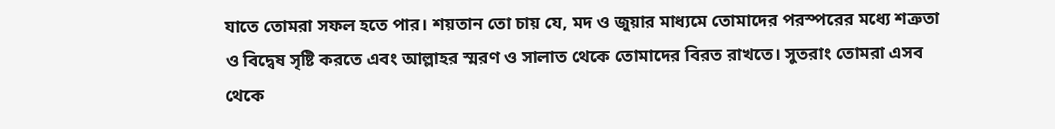যাতে তোমরা সফল হতে পার। শয়তান তো চায় যে, মদ ও জুয়ার মাধ্যমে তোমাদের পরস্পরের মধ্যে শত্রুতা ও বিদ্বেষ সৃষ্টি করতে এবং আল্লাহর স্মরণ ও সালাত থেকে তোমাদের বিরত রাখতে। সুতরাং তোমরা এসব থেকে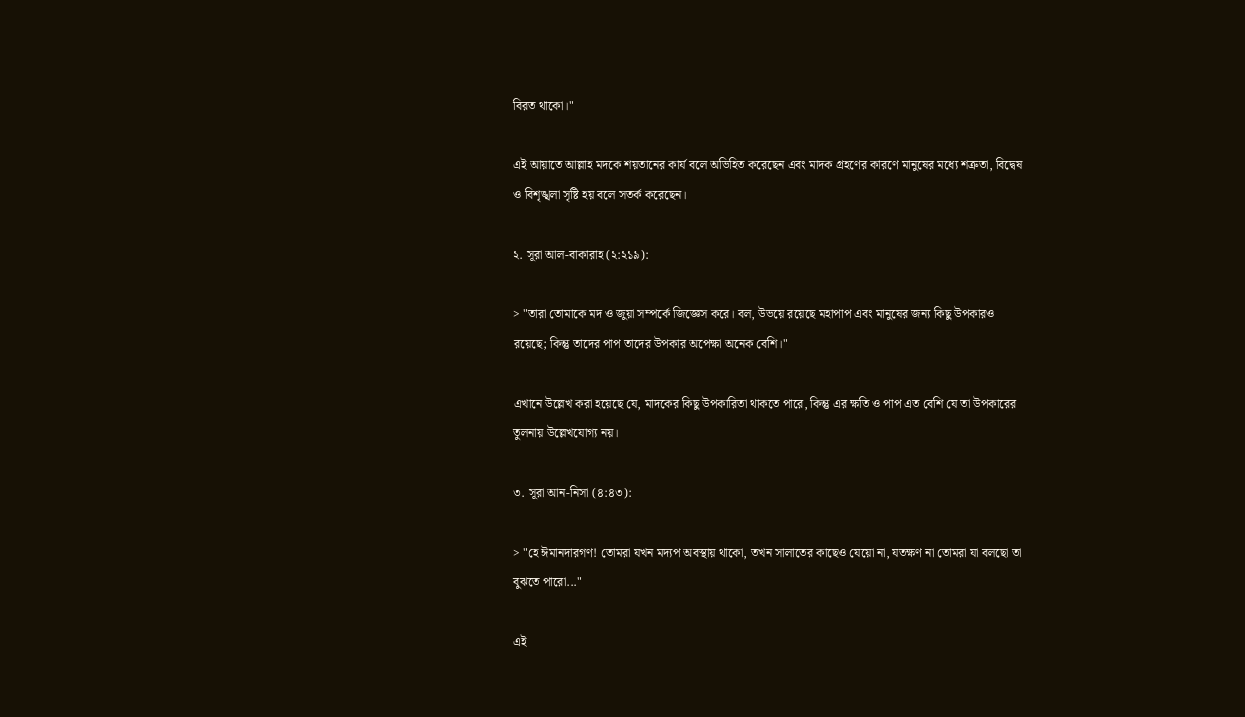বিরত থাকো।"

এই আয়াতে আল্লাহ মদকে শয়তানের কার্য বলে অভিহিত করেছেন এবং মাদক গ্রহণের কারণে মানুষের মধ্যে শত্রুতা, বিদ্বেষ ও বিশৃঙ্খলা সৃষ্টি হয় বলে সতর্ক করেছেন।

২. সূরা আল-বাকারাহ (২:২১৯):

> "তারা তোমাকে মদ ও জুয়া সম্পর্কে জিজ্ঞেস করে। বল, উভয়ে রয়েছে মহাপাপ এবং মানুষের জন্য কিছু উপকারও রয়েছে; কিন্তু তাদের পাপ তাদের উপকার অপেক্ষা অনেক বেশি।"

এখানে উল্লেখ করা হয়েছে যে, মাদকের কিছু উপকারিতা থাকতে পারে, কিন্তু এর ক্ষতি ও পাপ এত বেশি যে তা উপকারের তুলনায় উল্লেখযোগ্য নয়।

৩. সূরা আন-নিসা (৪:৪৩):

> "হে ঈমানদারগণ! তোমরা যখন মদ্যপ অবস্থায় থাকো, তখন সালাতের কাছেও যেয়ো না, যতক্ষণ না তোমরা যা বলছো তা বুঝতে পারো..."

এই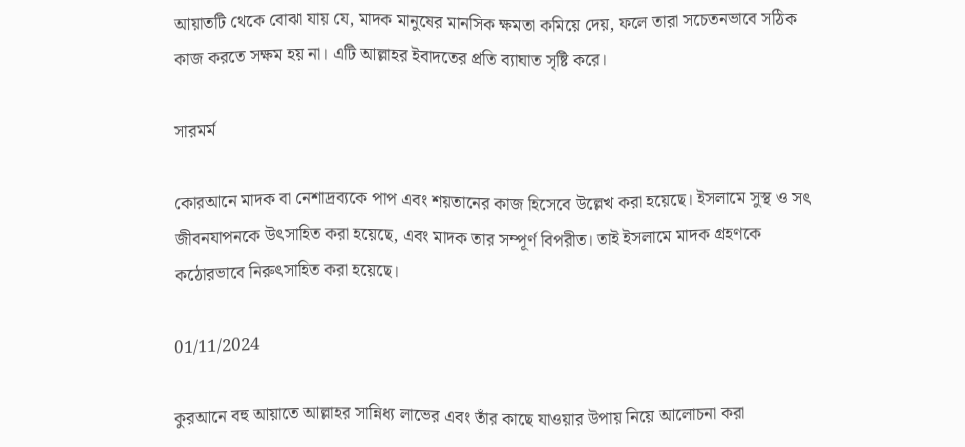আয়াতটি থেকে বোঝা যায় যে, মাদক মানুষের মানসিক ক্ষমতা কমিয়ে দেয়, ফলে তারা সচেতনভাবে সঠিক কাজ করতে সক্ষম হয় না। এটি আল্লাহর ইবাদতের প্রতি ব্যাঘাত সৃষ্টি করে।

সারমর্ম

কোরআনে মাদক বা নেশাদ্রব্যকে পাপ এবং শয়তানের কাজ হিসেবে উল্লেখ করা হয়েছে। ইসলামে সুস্থ ও সৎ জীবনযাপনকে উৎসাহিত করা হয়েছে, এবং মাদক তার সম্পূর্ণ বিপরীত। তাই ইসলামে মাদক গ্রহণকে কঠোরভাবে নিরুৎসাহিত করা হয়েছে।

01/11/2024

কুরআনে বহু আয়াতে আল্লাহর সান্নিধ্য লাভের এবং তাঁর কাছে যাওয়ার উপায় নিয়ে আলোচনা করা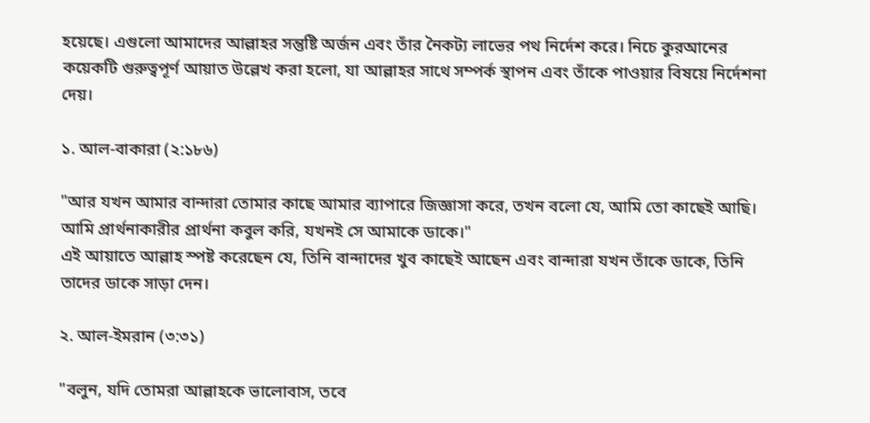হয়েছে। এগুলো আমাদের আল্লাহর সন্তুষ্টি অর্জন এবং তাঁর নৈকট্য লাভের পথ নির্দেশ করে। নিচে কুরআনের কয়েকটি গুরুত্বপূর্ণ আয়াত উল্লেখ করা হলো, যা আল্লাহর সাথে সম্পর্ক স্থাপন এবং তাঁকে পাওয়ার বিষয়ে নির্দেশনা দেয়।

১. আল-বাকারা (২:১৮৬)

"আর যখন আমার বান্দারা তোমার কাছে আমার ব্যাপারে জিজ্ঞাসা করে, তখন বলো যে, আমি তো কাছেই আছি। আমি প্রার্থনাকারীর প্রার্থনা কবুল করি, যখনই সে আমাকে ডাকে।"
এই আয়াতে আল্লাহ স্পষ্ট করেছেন যে, তিনি বান্দাদের খুব কাছেই আছেন এবং বান্দারা যখন তাঁকে ডাকে, তিনি তাদের ডাকে সাড়া দেন।

২. আল-ইমরান (৩:৩১)

"বলুন, যদি তোমরা আল্লাহকে ভালোবাস, তবে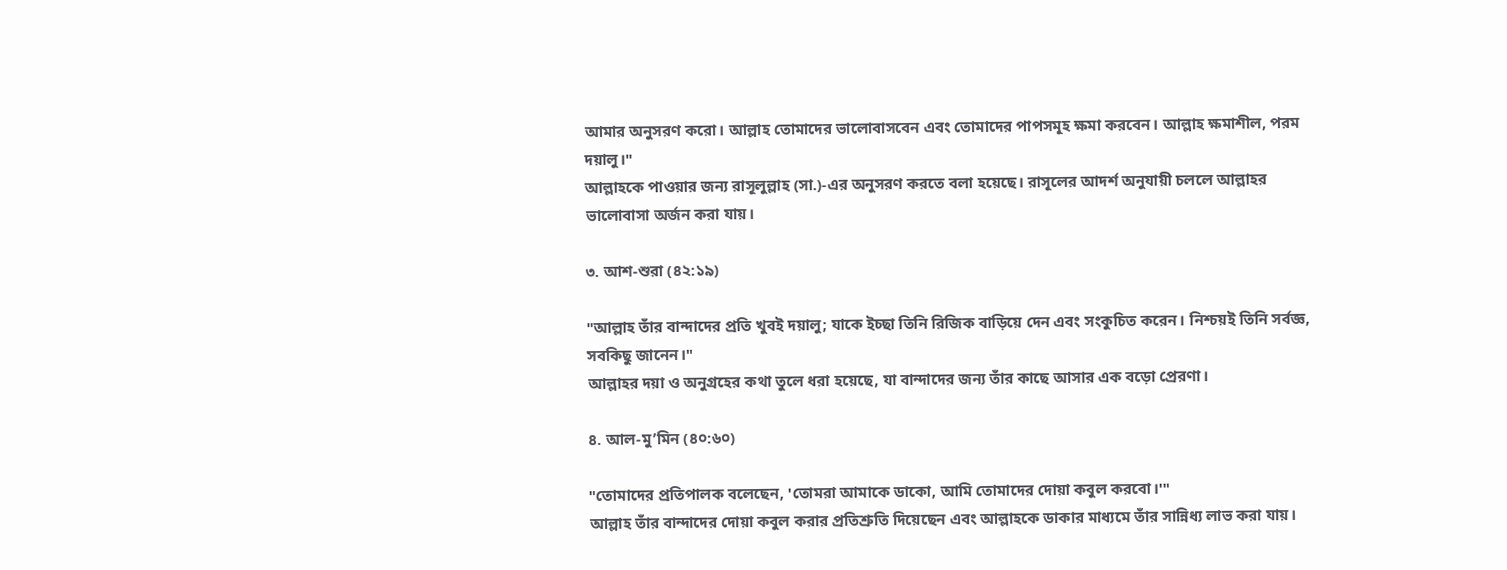আমার অনুসরণ করো। আল্লাহ তোমাদের ভালোবাসবেন এবং তোমাদের পাপসমূহ ক্ষমা করবেন। আল্লাহ ক্ষমাশীল, পরম দয়ালু।"
আল্লাহকে পাওয়ার জন্য রাসূলুল্লাহ (সা.)-এর অনুসরণ করতে বলা হয়েছে। রাসূলের আদর্শ অনুযায়ী চললে আল্লাহর ভালোবাসা অর্জন করা যায়।

৩. আশ-শুরা (৪২:১৯)

"আল্লাহ তাঁর বান্দাদের প্রতি খুবই দয়ালু; যাকে ইচ্ছা তিনি রিজিক বাড়িয়ে দেন এবং সংকুচিত করেন। নিশ্চয়ই তিনি সর্বজ্ঞ, সবকিছু জানেন।"
আল্লাহর দয়া ও অনুগ্রহের কথা তুলে ধরা হয়েছে, যা বান্দাদের জন্য তাঁর কাছে আসার এক বড়ো প্রেরণা।

৪. আল-মু’মিন (৪০:৬০)

"তোমাদের প্রতিপালক বলেছেন, 'তোমরা আমাকে ডাকো, আমি তোমাদের দোয়া কবুল করবো।'"
আল্লাহ তাঁর বান্দাদের দোয়া কবুল করার প্রতিশ্রুতি দিয়েছেন এবং আল্লাহকে ডাকার মাধ্যমে তাঁর সান্নিধ্য লাভ করা যায়।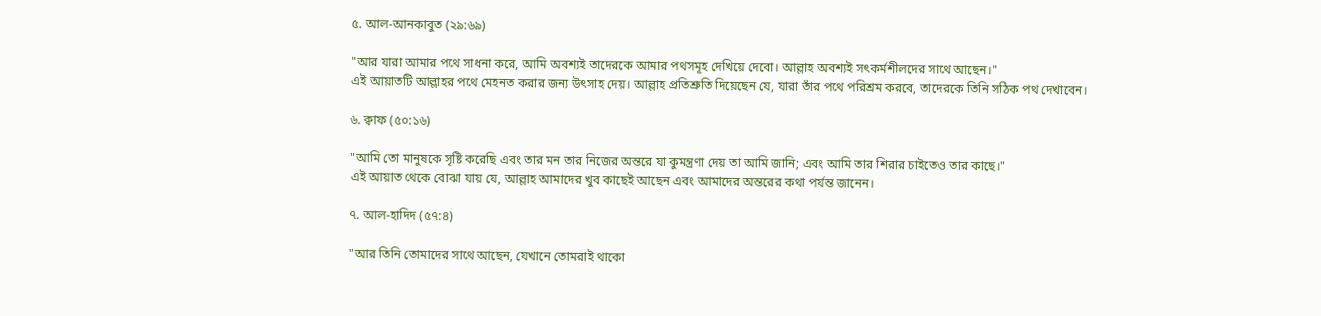৫. আল-আনকাবুত (২৯:৬৯)

"আর যারা আমার পথে সাধনা করে, আমি অবশ্যই তাদেরকে আমার পথসমূহ দেখিয়ে দেবো। আল্লাহ অবশ্যই সৎকর্মশীলদের সাথে আছেন।"
এই আয়াতটি আল্লাহর পথে মেহনত করার জন্য উৎসাহ দেয়। আল্লাহ প্রতিশ্রুতি দিয়েছেন যে, যারা তাঁর পথে পরিশ্রম করবে, তাদেরকে তিনি সঠিক পথ দেখাবেন।

৬. ক্বাফ (৫০:১৬)

"আমি তো মানুষকে সৃষ্টি করেছি এবং তার মন তার নিজের অন্তরে যা কুমন্ত্রণা দেয় তা আমি জানি; এবং আমি তার শিরার চাইতেও তার কাছে।"
এই আয়াত থেকে বোঝা যায় যে, আল্লাহ আমাদের খুব কাছেই আছেন এবং আমাদের অন্তরের কথা পর্যন্ত জানেন।

৭. আল-হাদিদ (৫৭:৪)

"আর তিনি তোমাদের সাথে আছেন, যেখানে তোমরাই থাকো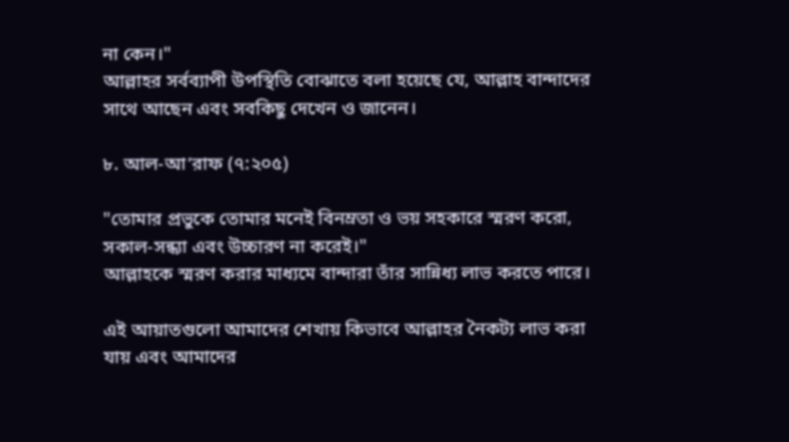না কেন।"
আল্লাহর সর্বব্যাপী উপস্থিতি বোঝাতে বলা হয়েছে যে, আল্লাহ বান্দাদের সাথে আছেন এবং সবকিছু দেখেন ও জানেন।

৮. আল-আ’রাফ (৭:২০৫)

"তোমার প্রভুকে তোমার মনেই বিনম্রতা ও ভয় সহকারে স্মরণ করো, সকাল-সন্ধ্যা এবং উচ্চারণ না করেই।"
আল্লাহকে স্মরণ করার মাধ্যমে বান্দারা তাঁর সান্নিধ্য লাভ করতে পারে।

এই আয়াতগুলো আমাদের শেখায় কিভাবে আল্লাহর নৈকট্য লাভ করা যায় এবং আমাদের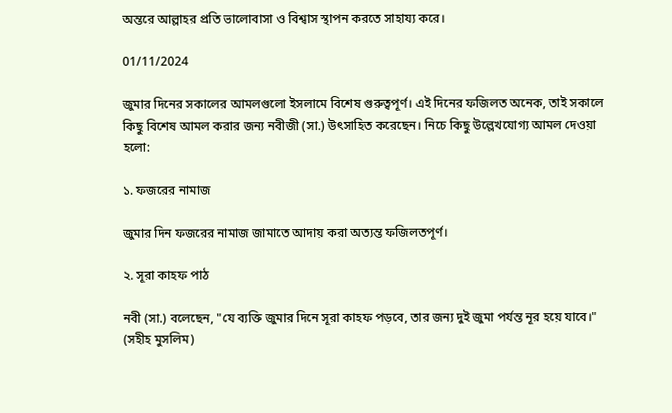অন্তরে আল্লাহর প্রতি ভালোবাসা ও বিশ্বাস স্থাপন করতে সাহায্য করে।

01/11/2024

জুমার দিনের সকালের আমলগুলো ইসলামে বিশেষ গুরুত্বপূর্ণ। এই দিনের ফজিলত অনেক, তাই সকালে কিছু বিশেষ আমল করার জন্য নবীজী (সা.) উৎসাহিত করেছেন। নিচে কিছু উল্লেখযোগ্য আমল দেওয়া হলো:

১. ফজরের নামাজ

জুমার দিন ফজরের নামাজ জামাতে আদায় করা অত্যন্ত ফজিলতপূর্ণ।

২. সূরা কাহফ পাঠ

নবী (সা.) বলেছেন, "যে ব্যক্তি জুমার দিনে সূরা কাহফ পড়বে, তার জন্য দুই জুমা পর্যন্ত নূর হয়ে যাবে।" (সহীহ মুসলিম)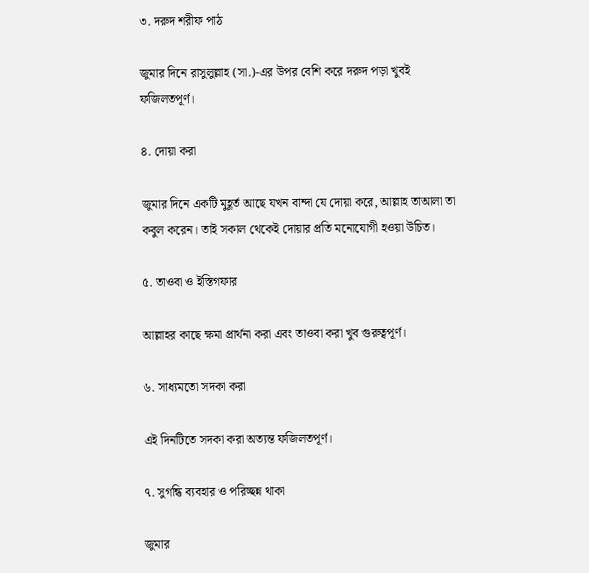৩. দরুদ শরীফ পাঠ

জুমার দিনে রাসুলুল্লাহ (সা.)-এর উপর বেশি করে দরুদ পড়া খুবই ফজিলতপূর্ণ।

৪. দোয়া করা

জুমার দিনে একটি মুহূর্ত আছে যখন বান্দা যে দোয়া করে, আল্লাহ তাআলা তা কবুল করেন। তাই সকাল থেকেই দোয়ার প্রতি মনোযোগী হওয়া উচিত।

৫. তাওবা ও ইস্তিগফার

আল্লাহর কাছে ক্ষমা প্রার্থনা করা এবং তাওবা করা খুব গুরুত্বপূর্ণ।

৬. সাধ্যমতো সদকা করা

এই দিনটিতে সদকা করা অত্যন্ত ফজিলতপূর্ণ।

৭. সুগন্ধি ব্যবহার ও পরিচ্ছন্ন থাকা

জুমার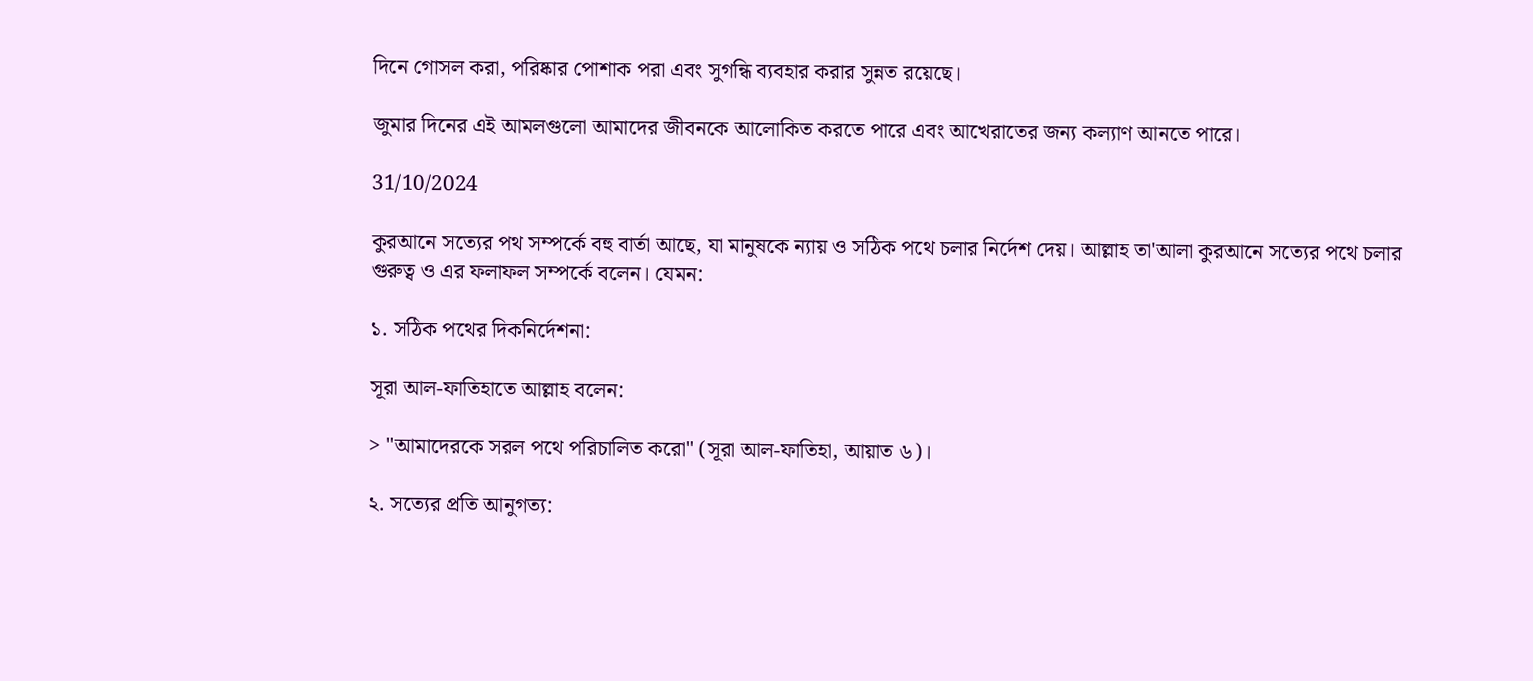দিনে গোসল করা, পরিষ্কার পোশাক পরা এবং সুগন্ধি ব্যবহার করার সুন্নত রয়েছে।

জুমার দিনের এই আমলগুলো আমাদের জীবনকে আলোকিত করতে পারে এবং আখেরাতের জন্য কল্যাণ আনতে পারে।

31/10/2024

কুরআনে সত্যের পথ সম্পর্কে বহু বার্তা আছে, যা মানুষকে ন্যায় ও সঠিক পথে চলার নির্দেশ দেয়। আল্লাহ তা'আলা কুরআনে সত্যের পথে চলার গুরুত্ব ও এর ফলাফল সম্পর্কে বলেন। যেমন:

১. সঠিক পথের দিকনির্দেশনা:

সূরা আল-ফাতিহাতে আল্লাহ বলেন:

> "আমাদেরকে সরল পথে পরিচালিত করো" (সূরা আল-ফাতিহা, আয়াত ৬)।

২. সত্যের প্রতি আনুগত্য: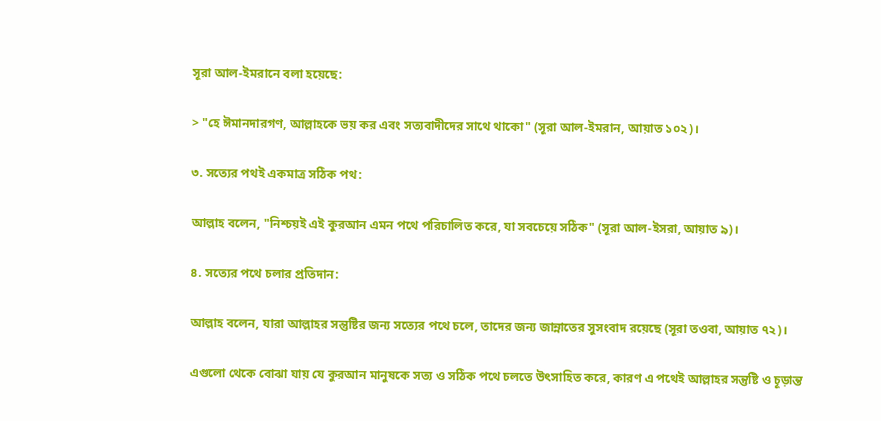সূরা আল-ইমরানে বলা হয়েছে:

> "হে ঈমানদারগণ, আল্লাহকে ভয় কর এবং সত্যবাদীদের সাথে থাকো" (সূরা আল-ইমরান, আয়াত ১০২)।

৩. সত্যের পথই একমাত্র সঠিক পথ:

আল্লাহ বলেন, "নিশ্চয়ই এই কুরআন এমন পথে পরিচালিত করে, যা সবচেয়ে সঠিক" (সূরা আল-ইসরা, আয়াত ৯)।

৪. সত্যের পথে চলার প্রতিদান:

আল্লাহ বলেন, যারা আল্লাহর সন্তুষ্টির জন্য সত্যের পথে চলে, তাদের জন্য জান্নাতের সুসংবাদ রয়েছে (সূরা তওবা, আয়াত ৭২)।

এগুলো থেকে বোঝা যায় যে কুরআন মানুষকে সত্য ও সঠিক পথে চলতে উৎসাহিত করে, কারণ এ পথেই আল্লাহর সন্তুষ্টি ও চূড়ান্ত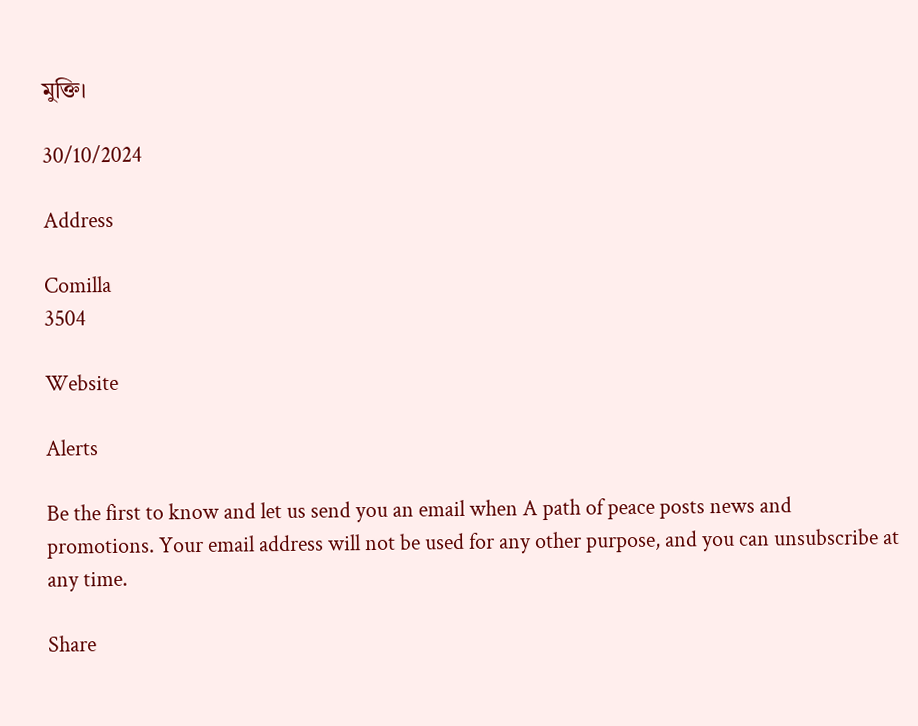মুক্তি।

30/10/2024

Address

Comilla
3504

Website

Alerts

Be the first to know and let us send you an email when A path of peace posts news and promotions. Your email address will not be used for any other purpose, and you can unsubscribe at any time.

Share